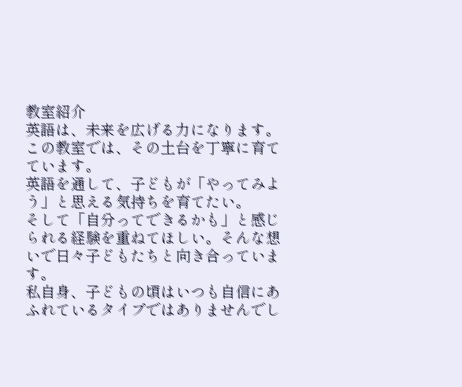教室紹介
英語は、未来を広げる力になります。
この教室では、その土台を丁寧に育てています。
英語を通して、子どもが「やってみよう」と思える気持ちを育てたい。
そして「自分ってできるかも」と感じられる経験を重ねてほしい。そんな想いで日々子どもたちと向き合っています。
私自身、子どもの頃はいつも自信にあふれているタイプではありませんでし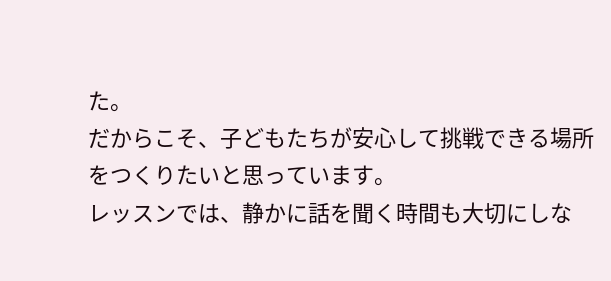た。
だからこそ、子どもたちが安心して挑戦できる場所をつくりたいと思っています。
レッスンでは、静かに話を聞く時間も大切にしな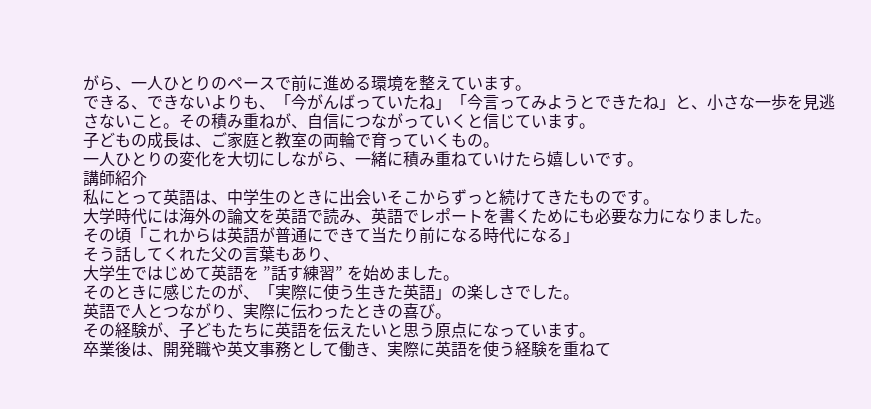がら、一人ひとりのペースで前に進める環境を整えています。
できる、できないよりも、「今がんばっていたね」「今言ってみようとできたね」と、小さな一歩を見逃さないこと。その積み重ねが、自信につながっていくと信じています。
子どもの成長は、ご家庭と教室の両輪で育っていくもの。
一人ひとりの変化を大切にしながら、一緒に積み重ねていけたら嬉しいです。
講師紹介
私にとって英語は、中学生のときに出会いそこからずっと続けてきたものです。
大学時代には海外の論文を英語で読み、英語でレポートを書くためにも必要な力になりました。
その頃「これからは英語が普通にできて当たり前になる時代になる」
そう話してくれた父の言葉もあり、
大学生ではじめて英語を ”話す練習” を始めました。
そのときに感じたのが、「実際に使う生きた英語」の楽しさでした。
英語で人とつながり、実際に伝わったときの喜び。
その経験が、子どもたちに英語を伝えたいと思う原点になっています。
卒業後は、開発職や英文事務として働き、実際に英語を使う経験を重ねて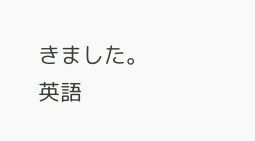きました。
英語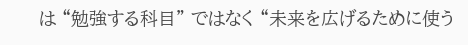は “勉強する科目” ではなく “未来を広げるために使う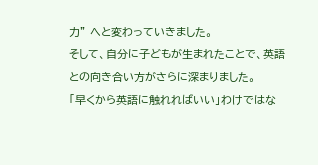力” へと変わっていきました。
そして、自分に子どもが生まれたことで、英語との向き合い方がさらに深まりました。
「早くから英語に触れればいい」わけではな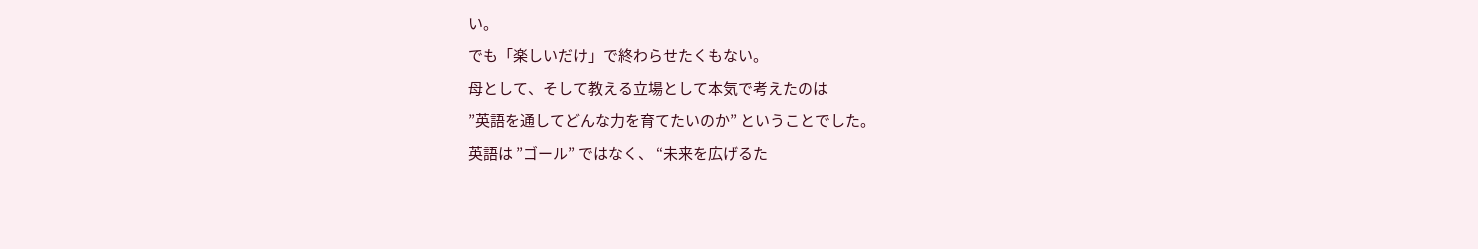い。
でも「楽しいだけ」で終わらせたくもない。
母として、そして教える立場として本気で考えたのは
”英語を通してどんな力を育てたいのか” ということでした。
英語は ”ゴール” ではなく、 “未来を広げるた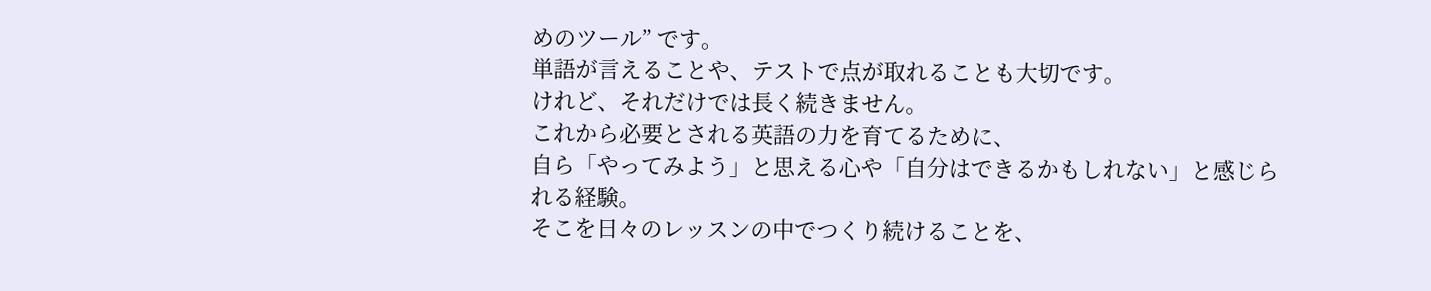めのツール” です。
単語が言えることや、テストで点が取れることも大切です。
けれど、それだけでは長く続きません。
これから必要とされる英語の力を育てるために、
自ら「やってみよう」と思える心や「自分はできるかもしれない」と感じられる経験。
そこを日々のレッスンの中でつくり続けることを、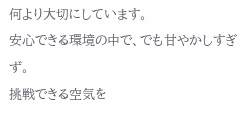何より大切にしています。
安心できる環境の中で、でも甘やかしすぎず。
挑戦できる空気を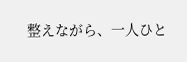整えながら、一人ひと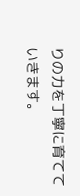りの力を丁寧に育てていきます。